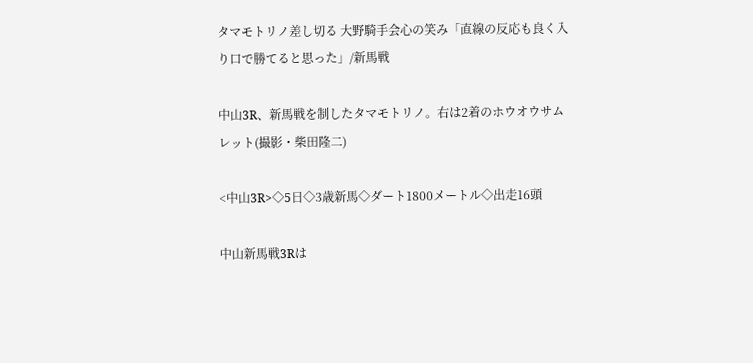タマモトリノ差し切る 大野騎手会心の笑み「直線の反応も良く入り口で勝てると思った」/新馬戦

中山3R、新馬戦を制したタマモトリノ。右は2着のホウオウサムレット(撮影・柴田隆二)

<中山3R>◇5日◇3歳新馬◇ダート1800メートル◇出走16頭

中山新馬戦3Rは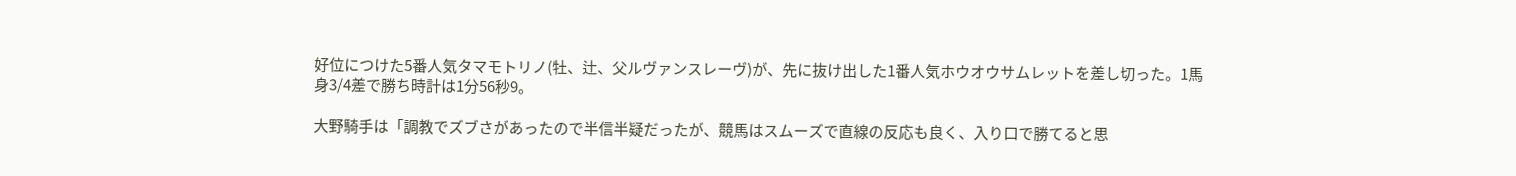好位につけた5番人気タマモトリノ(牡、辻、父ルヴァンスレーヴ)が、先に抜け出した1番人気ホウオウサムレットを差し切った。1馬身3/4差で勝ち時計は1分56秒9。

大野騎手は「調教でズブさがあったので半信半疑だったが、競馬はスムーズで直線の反応も良く、入り口で勝てると思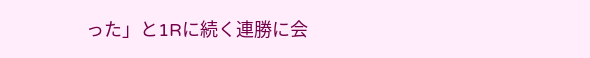った」と1Rに続く連勝に会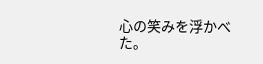心の笑みを浮かべた。